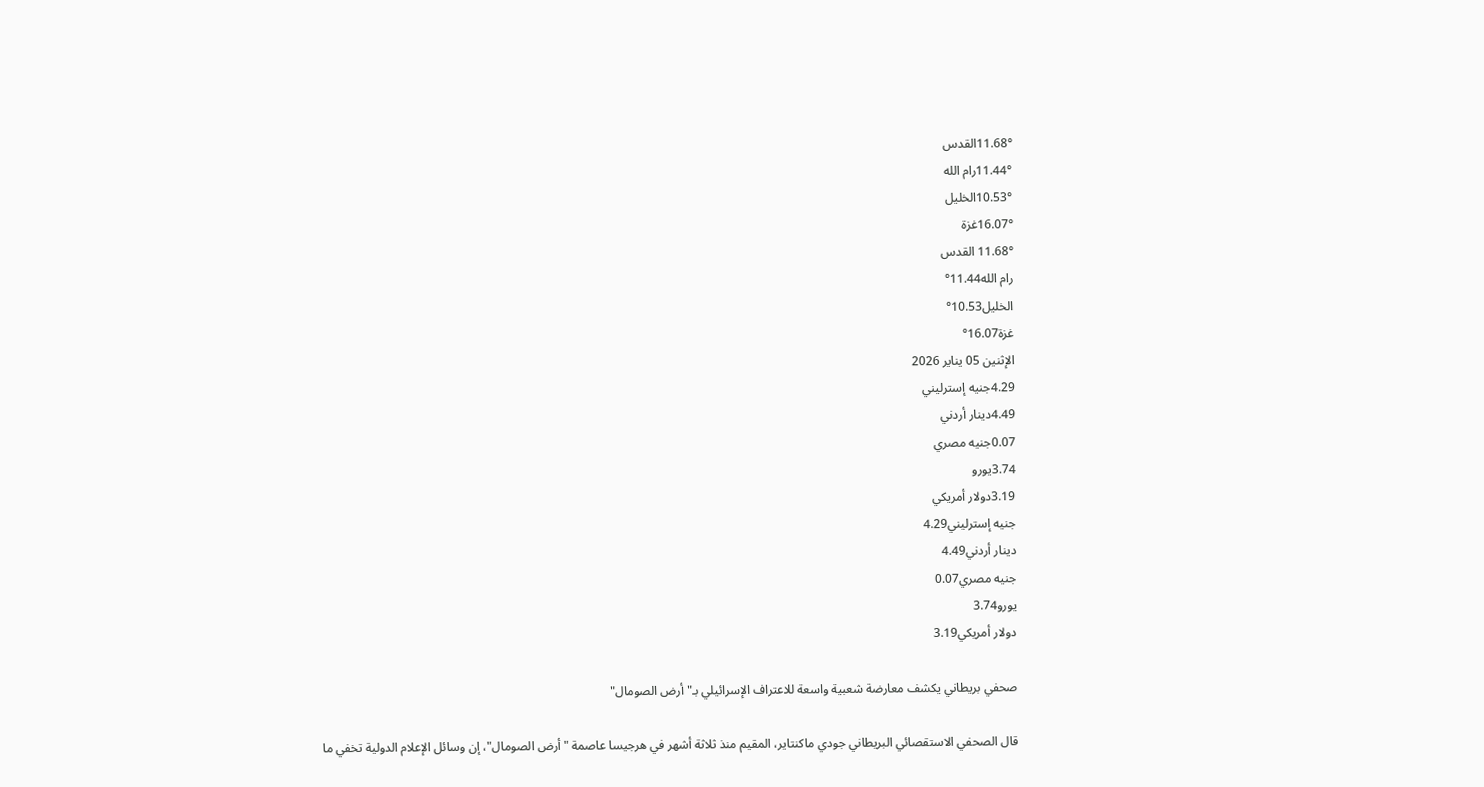11.68°القدس
11.44°رام الله
10.53°الخليل
16.07°غزة
11.68° القدس
رام الله11.44°
الخليل10.53°
غزة16.07°
الإثنين 05 يناير 2026
4.29جنيه إسترليني
4.49دينار أردني
0.07جنيه مصري
3.74يورو
3.19دولار أمريكي
جنيه إسترليني4.29
دينار أردني4.49
جنيه مصري0.07
يورو3.74
دولار أمريكي3.19

صحفي بريطاني يكشف معارضة شعبية واسعة للاعتراف الإسرائيلي بـ"أرض الصومال"

قال الصحفي الاستقصائي البريطاني جودي ماكنتاير، المقيم منذ ثلاثة أشهر في هرجيسا عاصمة "أرض الصومال"، إن وسائل الإعلام الدولية تخفي ما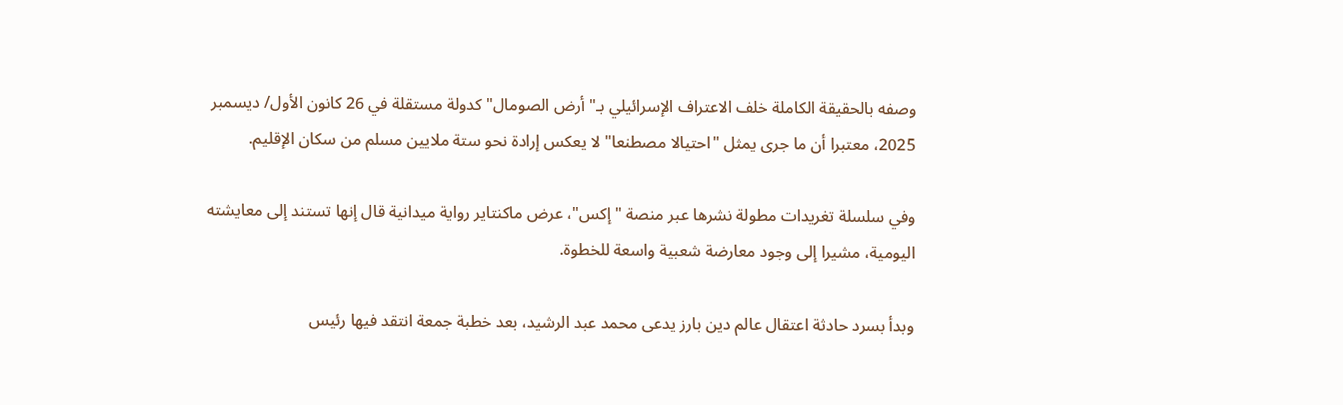وصفه بالحقيقة الكاملة خلف الاعتراف الإسرائيلي بـ"أرض الصومال" كدولة مستقلة في 26 كانون الأول/ ديسمبر 2025، معتبرا أن ما جرى يمثل "احتيالا مصطنعا" لا يعكس إرادة نحو ستة ملايين مسلم من سكان الإقليم.

وفي سلسلة تغريدات مطولة نشرها عبر منصة "إكس"، عرض ماكنتاير رواية ميدانية قال إنها تستند إلى معايشته اليومية، مشيرا إلى وجود معارضة شعبية واسعة للخطوة.

وبدأ بسرد حادثة اعتقال عالم دين بارز يدعى محمد عبد الرشيد، بعد خطبة جمعة انتقد فيها رئيس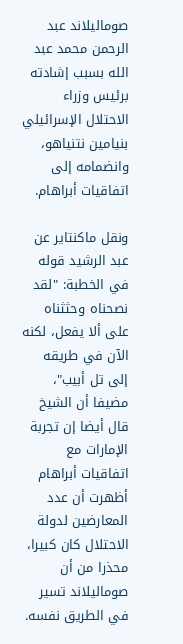صوماليلاند عبد الرحمن محمد عبد الله بسبب إشادته برئيس وزراء الاحتلال الإسرائيلي بنيامين نتنياهو، وانضمامه إلى اتفاقيات أبراهام.

ونقل ماكنتاير عن عبد الرشيد قوله في الخطبة: "لقد نصحناه وحثثناه على ألا يفعل، لكنه الآن في طريقه إلى تل أبيب"، مضيفا أن الشيخ قال أيضا إن تجربة الإمارات مع اتفاقيات أبراهام أظهرت أن عدد المعارضين لدولة الاحتلال كان كبيرا، محذرا من أن صوماليلاند تسير في الطريق نفسه.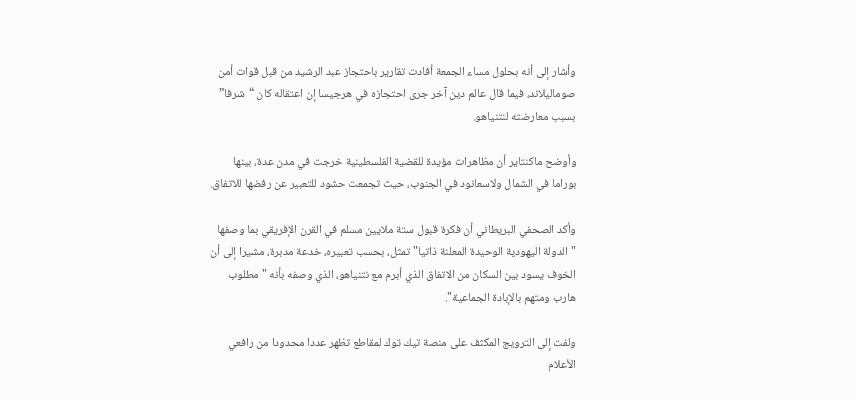وأشار إلى أنه بحلول مساء الجمعة أفادت تقارير باحتجاز عبد الرشيد من قبل قوات أمن صوماليلاند، فيما قال عالم دين آخر جرى احتجازه في هرجيسا إن اعتقاله كان “شرفا” بسبب معارضته لنتنياهو.

وأوضح ماكنتاير أن مظاهرات مؤيدة للقضية الفلسطينية خرجت في مدن عدة، بينها بوراما في الشمال ولاسعانود في الجنوب، حيث تجمعت حشود للتعبير عن رفضها للاتفاق.

وأكد الصحفي البريطاني أن فكرة قبول ستة ملايين مسلم في القرن الإفريقي بما وصفها "الدولة اليهودية الوحيدة المعلنة ذاتيا" تمثل، بحسب تعبيره، خدعة مدبرة، مشيرا إلى أن الخوف يسود بين السكان من الاتفاق الذي أبرم مع نتنياهو، الذي وصفه بأنه "مطلوب هارب ومتهم بالإبادة الجماعية".

ولفت إلى الترويج المكثف على منصة تيك توك لمقاطع تظهر عددا محدودا من رافعي الأعلام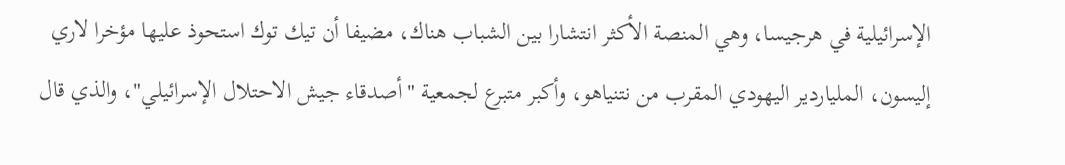الإسرائيلية في هرجيسا، وهي المنصة الأكثر انتشارا بين الشباب هناك، مضيفا أن تيك توك استحوذ عليها مؤخرا لاري إليسون، الملياردير اليهودي المقرب من نتنياهو، وأكبر متبرع لجمعية "أصدقاء جيش الاحتلال الإسرائيلي"، والذي قال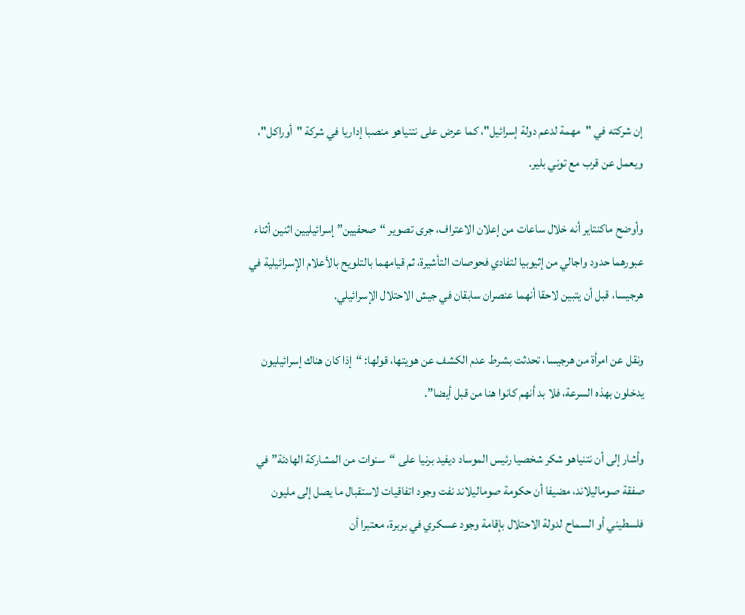إن شركته في "مهمة لدعم دولة إسرائيل"، كما عرض على نتنياهو منصبا إداريا في شركة "أوراكل"، ويعمل عن قرب مع توني بلير.

وأوضح ماكنتاير أنه خلال ساعات من إعلان الاعتراف، جرى تصوير “صحفيين” إسرائيليين اثنين أثناء عبورهما حدود واجالي من إثيوبيا لتفادي فحوصات التأشيرة، ثم قيامهما بالتلويح بالأعلام الإسرائيلية في هرجيسا، قبل أن يتبين لاحقا أنهما عنصران سابقان في جيش الاحتلال الإسرائيلي.

ونقل عن امرأة من هرجيسا، تحدثت بشرط عدم الكشف عن هويتها، قولها: “إذا كان هناك إسرائيليون يدخلون بهذه السرعة، فلا بد أنهم كانوا هنا من قبل أيضا”.

وأشار إلى أن نتنياهو شكر شخصيا رئيس الموساد ديفيد برنيا على “سنوات من المشاركة الهادئة” في صفقة صوماليلاند، مضيفا أن حكومة صوماليلاند نفت وجود اتفاقيات لاستقبال ما يصل إلى مليون فلسطيني أو السماح لدولة الاحتلال بإقامة وجود عسكري في بربرة، معتبرا أن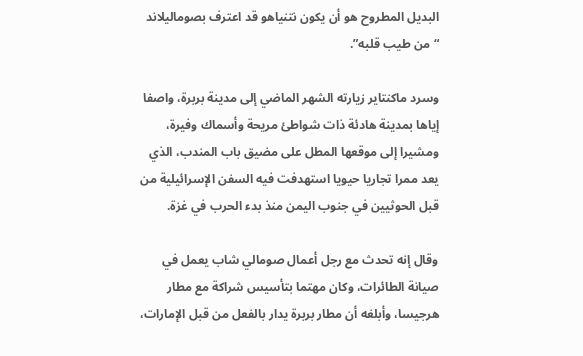البديل المطروح هو أن يكون نتنياهو قد اعترف بصوماليلاند “من طيب قلبه”.

وسرد ماكنتاير زيارته الشهر الماضي إلى مدينة بربرة، واصفا إياها بمدينة هادئة ذات شواطئ مريحة وأسماك وفيرة، ومشيرا إلى موقعها المطل على مضيق باب المندب، الذي يعد ممرا تجاريا حيويا استهدفت فيه السفن الإسرائيلية من قبل الحوثيين في جنوب اليمن منذ بدء الحرب في غزة.

وقال إنه تحدث مع رجل أعمال صومالي شاب يعمل في صيانة الطائرات، وكان مهتما بتأسيس شراكة مع مطار هرجيسا، وأبلغه أن مطار بربرة يدار بالفعل من قبل الإمارات،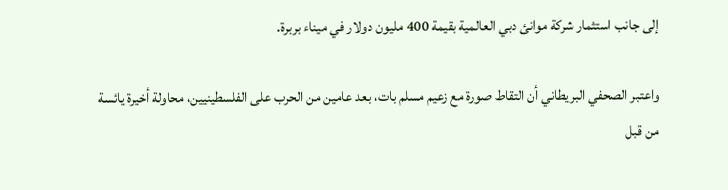إلى جانب استثمار شركة موانئ دبي العالمية بقيمة 400 مليون دولار في ميناء بربرة.

واعتبر الصحفي البريطاني أن التقاط صورة مع زعيم مسلم بات، بعد عامين من الحرب على الفلسطينيين، محاولة أخيرة يائسة من قبل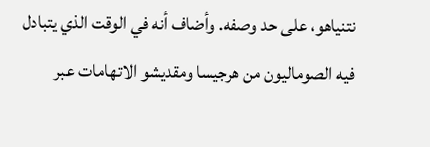نتنياهو، على حد وصفه. وأضاف أنه في الوقت الذي يتبادل فيه الصوماليون من هرجيسا ومقديشو الاتهامات عبر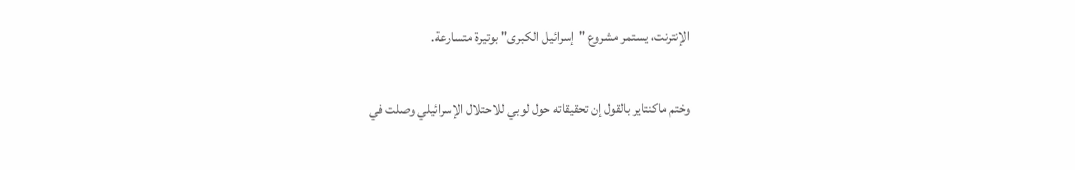الإنترنت، يستمر مشروع "إسرائيل الكبرى" بوتيرة متسارعة.

وختم ماكنتاير بالقول إن تحقيقاته حول لوبي للاحتلال الإسرائيلي وصلت في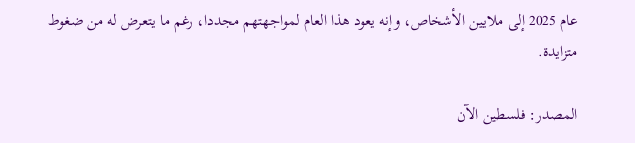عام 2025 إلى ملايين الأشخاص، وإنه يعود هذا العام لمواجهتهم مجددا، رغم ما يتعرض له من ضغوط متزايدة.

المصدر: فلسطين الآن